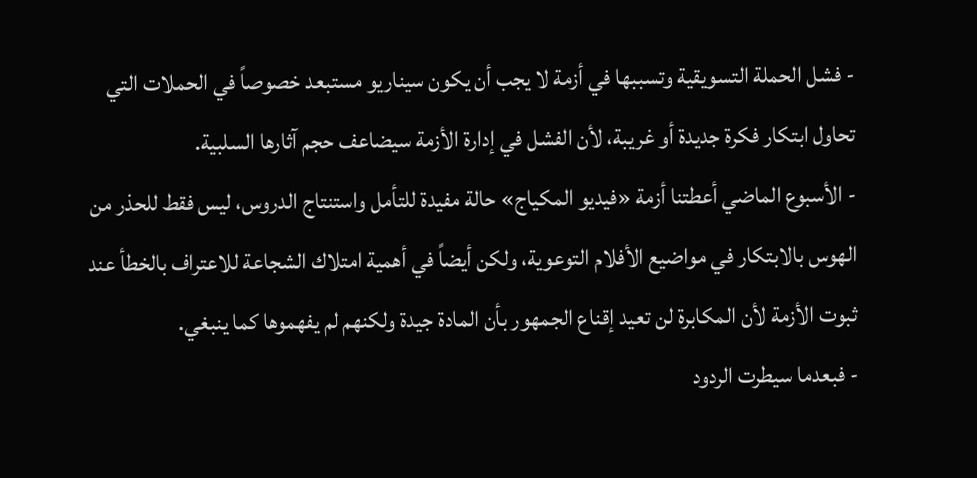- فشل الحملة التسويقية وتسببها في أزمة لا يجب أن يكون سيناريو مستبعد خصوصاً في الحملات التي تحاول ابتكار فكرة جديدة أو غريبة، لأن الفشل في إدارة الأزمة سيضاعف حجم آثارها السلبية.
- الأسبوع الماضي أعطتنا أزمة «فيديو المكياج» حالة مفيدة للتأمل واستنتاج الدروس، ليس فقط للحذر من الهوس بالابتكار في مواضيع الأفلام التوعوية، ولكن أيضاً في أهمية امتلاك الشجاعة للاعتراف بالخطأ عند ثبوت الأزمة لأن المكابرة لن تعيد إقناع الجمهور بأن المادة جيدة ولكنهم لم يفهموها كما ينبغي.
- فبعدما سيطرت الردود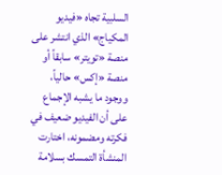السلبية تجاه «فيديو المكياج» الذي انتشر على منصة «تويتر» سابقاً أو منصة «إكس» حالياً، ووجود ما يشبه الإجماع على أن الفيديو ضعيف في فكرته ومضمونه، اختارت المنشأة التمسك بسلامة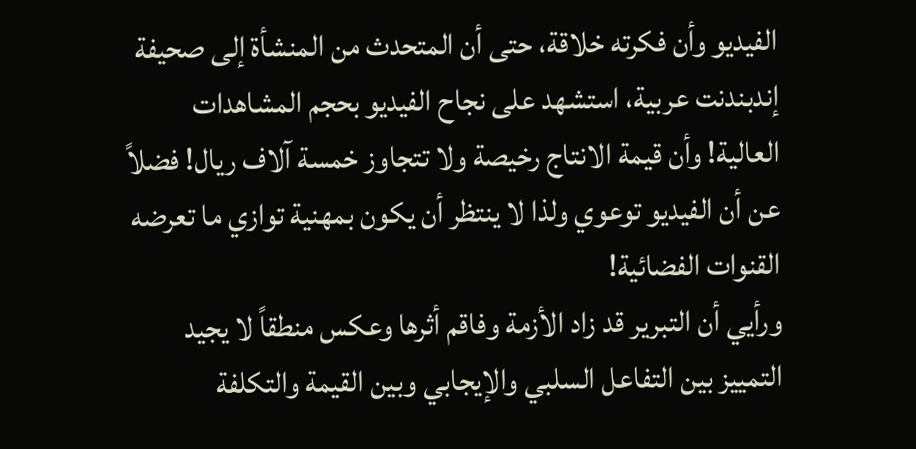الفيديو وأن فكرته خلاقة، حتى أن المتحدث من المنشأة إلى صحيفة إندبندنت عربية، استشهد على نجاح الفيديو بحجم المشاهدات العالية! وأن قيمة الانتاج رخيصة ولا تتجاوز خمسة آلاف ريال! فضلاً عن أن الفيديو توعوي ولذا لا ينتظر أن يكون بمهنية توازي ما تعرضه القنوات الفضائية!
ورأيي أن التبرير قد زاد الأزمة وفاقم أثرها وعكس منطقاً لا يجيد التمييز بين التفاعل السلبي والإيجابي وبين القيمة والتكلفة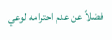فضلاً عن عدم احترامه لوعي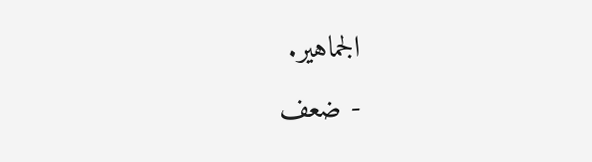الجماهير.
- ضعف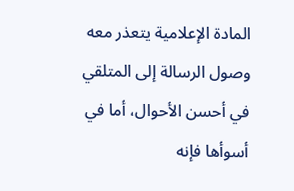المادة الإعلامية يتعذر معه وصول الرسالة إلى المتلقي في أحسن الأحوال، أما في أسوأها فإنه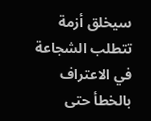سيخلق أزمة تتطلب الشجاعة في الاعتراف بالخطأ حتى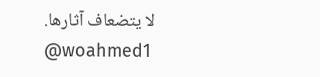لا يتضعاف آثارها.
@woahmed1